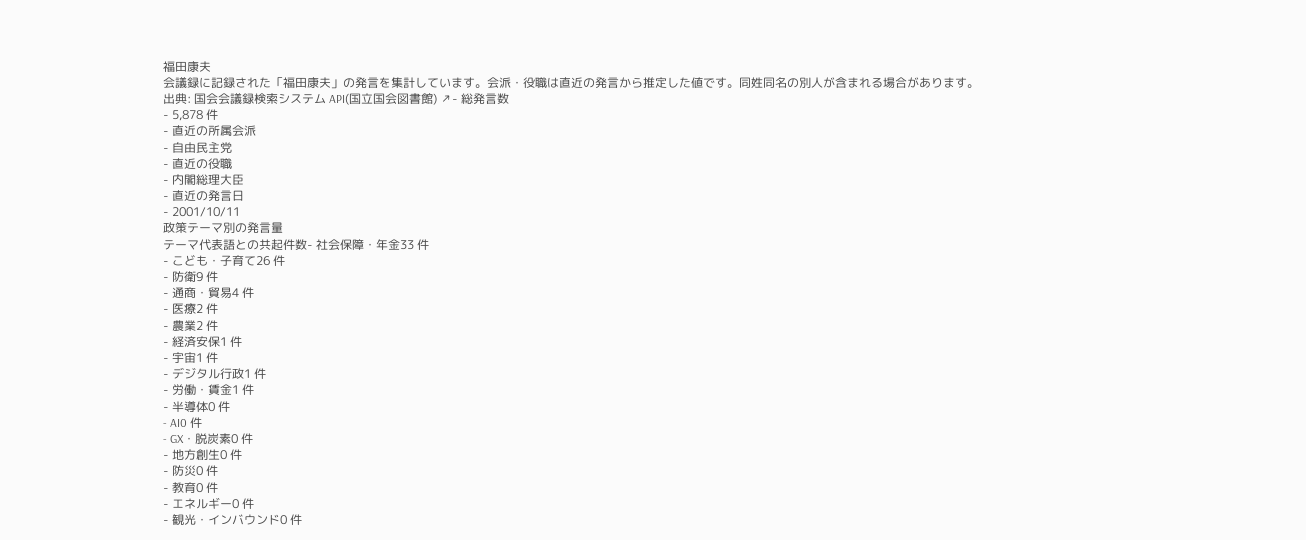福田康夫
会議録に記録された「福田康夫」の発言を集計しています。会派・役職は直近の発言から推定した値です。同姓同名の別人が含まれる場合があります。
出典: 国会会議録検索システム API(国立国会図書館) ↗- 総発言数
- 5,878 件
- 直近の所属会派
- 自由民主党
- 直近の役職
- 内閣総理大臣
- 直近の発言日
- 2001/10/11
政策テーマ別の発言量
テーマ代表語との共起件数- 社会保障・年金33 件
- こども・子育て26 件
- 防衛9 件
- 通商・貿易4 件
- 医療2 件
- 農業2 件
- 経済安保1 件
- 宇宙1 件
- デジタル行政1 件
- 労働・賃金1 件
- 半導体0 件
- AI0 件
- GX・脱炭素0 件
- 地方創生0 件
- 防災0 件
- 教育0 件
- エネルギー0 件
- 観光・インバウンド0 件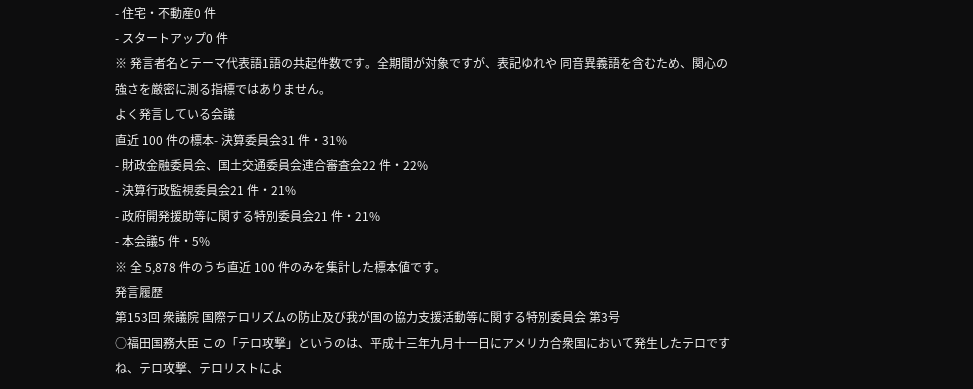- 住宅・不動産0 件
- スタートアップ0 件
※ 発言者名とテーマ代表語1語の共起件数です。全期間が対象ですが、表記ゆれや 同音異義語を含むため、関心の強さを厳密に測る指標ではありません。
よく発言している会議
直近 100 件の標本- 決算委員会31 件・31%
- 財政金融委員会、国土交通委員会連合審査会22 件・22%
- 決算行政監視委員会21 件・21%
- 政府開発援助等に関する特別委員会21 件・21%
- 本会議5 件・5%
※ 全 5,878 件のうち直近 100 件のみを集計した標本値です。
発言履歴
第153回 衆議院 国際テロリズムの防止及び我が国の協力支援活動等に関する特別委員会 第3号
○福田国務大臣 この「テロ攻撃」というのは、平成十三年九月十一日にアメリカ合衆国において発生したテロですね、テロ攻撃、テロリストによ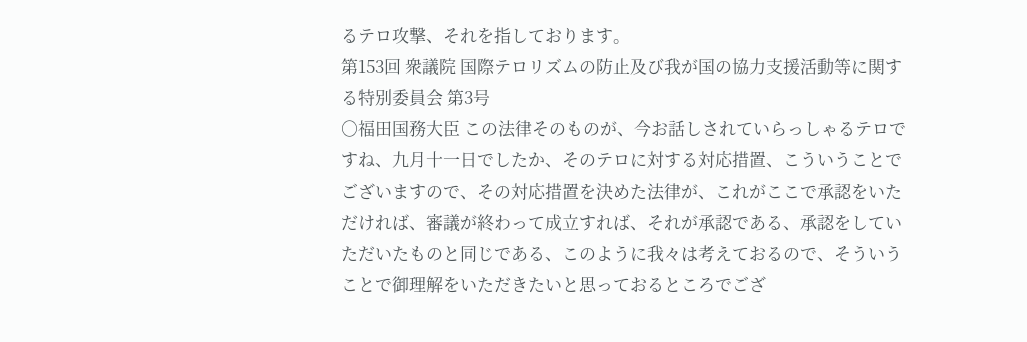るテロ攻撃、それを指しております。
第153回 衆議院 国際テロリズムの防止及び我が国の協力支援活動等に関する特別委員会 第3号
○福田国務大臣 この法律そのものが、今お話しされていらっしゃるテロですね、九月十一日でしたか、そのテロに対する対応措置、こういうことでございますので、その対応措置を決めた法律が、これがここで承認をいただければ、審議が終わって成立すれば、それが承認である、承認をしていただいたものと同じである、このように我々は考えておるので、そういうことで御理解をいただきたいと思っておるところでござ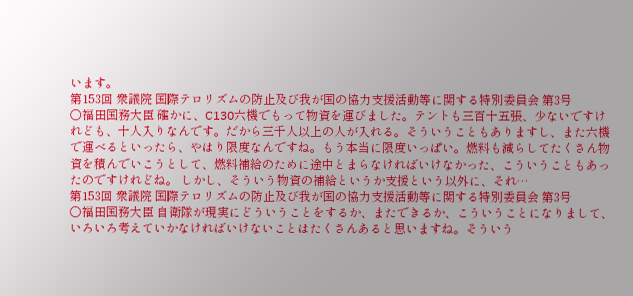います。
第153回 衆議院 国際テロリズムの防止及び我が国の協力支援活動等に関する特別委員会 第3号
○福田国務大臣 確かに、C130六機でもって物資を運びました。テントも三百十五張、少ないですけれども、十人入りなんです。だから三千人以上の人が入れる。そういうこともありますし、また六機で運べるといったら、やはり限度なんですね。もう本当に限度いっぱい。燃料も減らしてたくさん物資を積んでいこうとして、燃料補給のために途中とまらなければいけなかった、こういうこともあったのですけれどね。 しかし、そういう物資の補給というか支援という以外に、それ…
第153回 衆議院 国際テロリズムの防止及び我が国の協力支援活動等に関する特別委員会 第3号
○福田国務大臣 自衛隊が現実にどういうことをするか、またできるか、こういうことになりまして、いろいろ考えていかなければいけないことはたくさんあると思いますね。そういう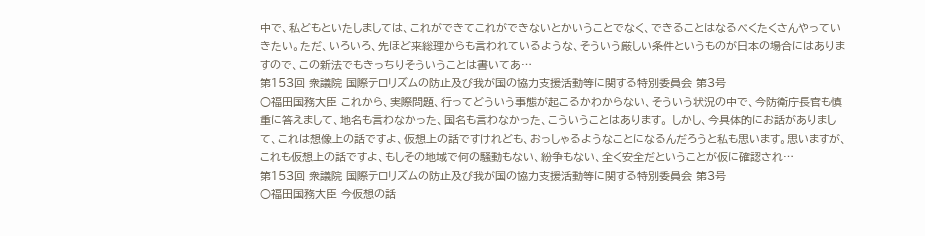中で、私どもといたしましては、これができてこれができないとかいうことでなく、できることはなるべくたくさんやっていきたい。ただ、いろいろ、先ほど来総理からも言われているような、そういう厳しい条件というものが日本の場合にはありますので、この新法でもきっちりそういうことは書いてあ…
第153回 衆議院 国際テロリズムの防止及び我が国の協力支援活動等に関する特別委員会 第3号
○福田国務大臣 これから、実際問題、行ってどういう事態が起こるかわからない、そういう状況の中で、今防衛庁長官も慎重に答えまして、地名も言わなかった、国名も言わなかった、こういうことはあります。 しかし、今具体的にお話がありまして、これは想像上の話ですよ、仮想上の話ですけれども、おっしゃるようなことになるんだろうと私も思います。思いますが、これも仮想上の話ですよ、もしその地域で何の騒動もない、紛争もない、全く安全だということが仮に確認され…
第153回 衆議院 国際テロリズムの防止及び我が国の協力支援活動等に関する特別委員会 第3号
○福田国務大臣 今仮想の話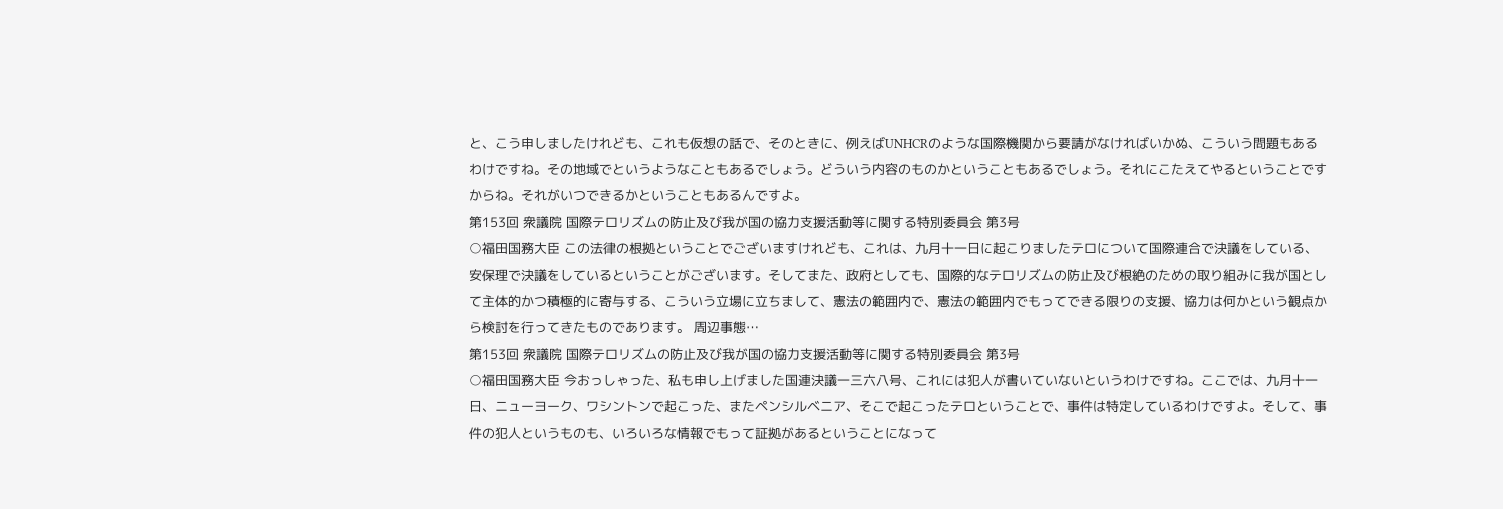と、こう申しましたけれども、これも仮想の話で、そのときに、例えばUNHCRのような国際機関から要請がなければいかぬ、こういう問題もあるわけですね。その地域でというようなこともあるでしょう。どういう内容のものかということもあるでしょう。それにこたえてやるということですからね。それがいつできるかということもあるんですよ。
第153回 衆議院 国際テロリズムの防止及び我が国の協力支援活動等に関する特別委員会 第3号
○福田国務大臣 この法律の根拠ということでございますけれども、これは、九月十一日に起こりましたテロについて国際連合で決議をしている、安保理で決議をしているということがございます。そしてまた、政府としても、国際的なテロリズムの防止及び根絶のための取り組みに我が国として主体的かつ積極的に寄与する、こういう立場に立ちまして、憲法の範囲内で、憲法の範囲内でもってできる限りの支援、協力は何かという観点から検討を行ってきたものであります。 周辺事態…
第153回 衆議院 国際テロリズムの防止及び我が国の協力支援活動等に関する特別委員会 第3号
○福田国務大臣 今おっしゃった、私も申し上げました国連決議一三六八号、これには犯人が書いていないというわけですね。ここでは、九月十一日、ニューヨーク、ワシントンで起こった、またペンシルベニア、そこで起こったテロということで、事件は特定しているわけですよ。そして、事件の犯人というものも、いろいろな情報でもって証拠があるということになって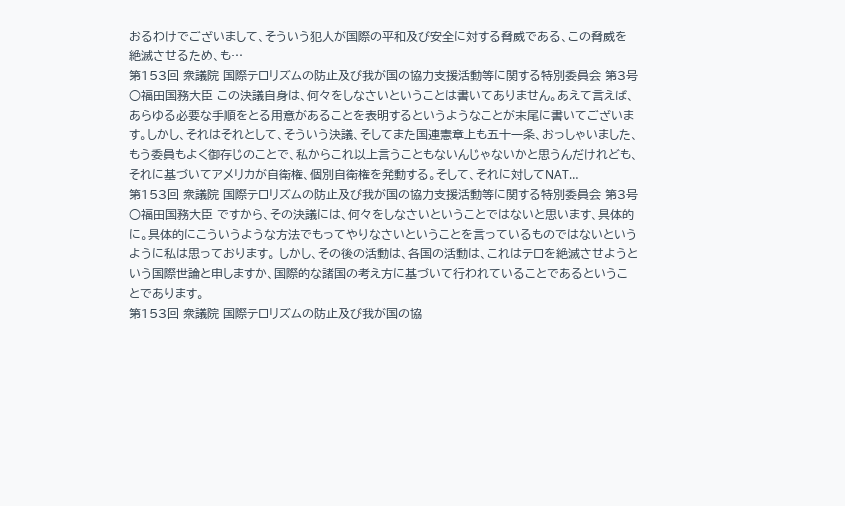おるわけでございまして、そういう犯人が国際の平和及び安全に対する脅威である、この脅威を絶滅させるため、も…
第153回 衆議院 国際テロリズムの防止及び我が国の協力支援活動等に関する特別委員会 第3号
○福田国務大臣 この決議自身は、何々をしなさいということは書いてありません。あえて言えば、あらゆる必要な手順をとる用意があることを表明するというようなことが末尾に書いてございます。しかし、それはそれとして、そういう決議、そしてまた国連憲章上も五十一条、おっしゃいました、もう委員もよく御存じのことで、私からこれ以上言うこともないんじゃないかと思うんだけれども、それに基づいてアメリカが自衛権、個別自衛権を発動する。そして、それに対してNAT…
第153回 衆議院 国際テロリズムの防止及び我が国の協力支援活動等に関する特別委員会 第3号
○福田国務大臣 ですから、その決議には、何々をしなさいということではないと思います、具体的に。具体的にこういうような方法でもってやりなさいということを言っているものではないというように私は思っております。 しかし、その後の活動は、各国の活動は、これはテロを絶滅させようという国際世論と申しますか、国際的な諸国の考え方に基づいて行われていることであるということであります。
第153回 衆議院 国際テロリズムの防止及び我が国の協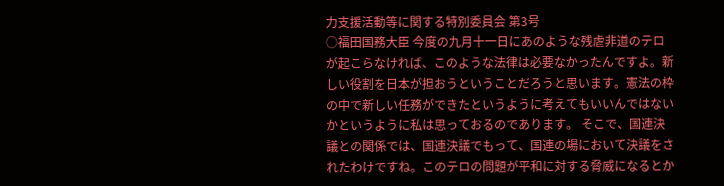力支援活動等に関する特別委員会 第3号
○福田国務大臣 今度の九月十一日にあのような残虐非道のテロが起こらなければ、このような法律は必要なかったんですよ。新しい役割を日本が担おうということだろうと思います。憲法の枠の中で新しい任務ができたというように考えてもいいんではないかというように私は思っておるのであります。 そこで、国連決議との関係では、国連決議でもって、国連の場において決議をされたわけですね。このテロの問題が平和に対する脅威になるとか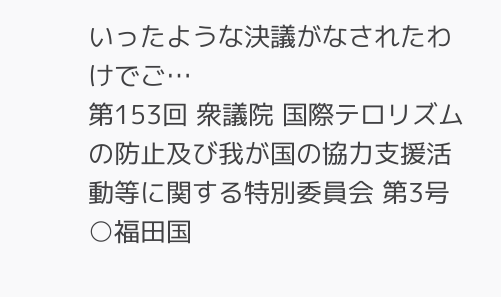いったような決議がなされたわけでご…
第153回 衆議院 国際テロリズムの防止及び我が国の協力支援活動等に関する特別委員会 第3号
○福田国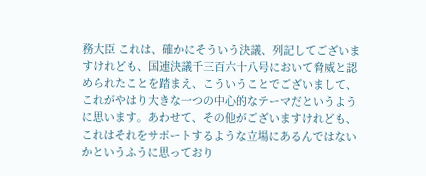務大臣 これは、確かにそういう決議、列記してございますけれども、国連決議千三百六十八号において脅威と認められたことを踏まえ、こういうことでございまして、これがやはり大きな一つの中心的なテーマだというように思います。あわせて、その他がございますけれども、これはそれをサポートするような立場にあるんではないかというふうに思っており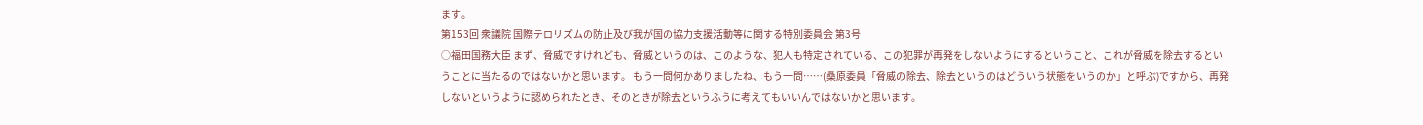ます。
第153回 衆議院 国際テロリズムの防止及び我が国の協力支援活動等に関する特別委員会 第3号
○福田国務大臣 まず、脅威ですけれども、脅威というのは、このような、犯人も特定されている、この犯罪が再発をしないようにするということ、これが脅威を除去するということに当たるのではないかと思います。 もう一問何かありましたね、もう一問……(桑原委員「脅威の除去、除去というのはどういう状態をいうのか」と呼ぶ)ですから、再発しないというように認められたとき、そのときが除去というふうに考えてもいいんではないかと思います。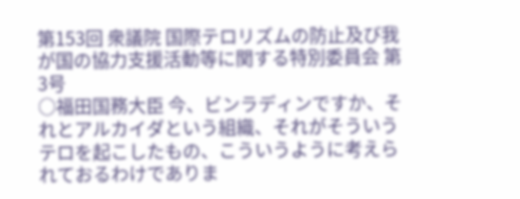第153回 衆議院 国際テロリズムの防止及び我が国の協力支援活動等に関する特別委員会 第3号
○福田国務大臣 今、ビンラディンですか、それとアルカイダという組織、それがそういうテロを起こしたもの、こういうように考えられておるわけでありま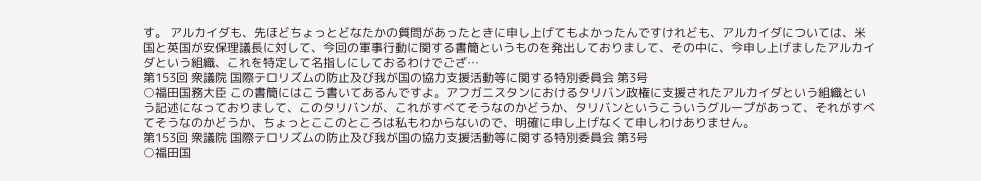す。 アルカイダも、先ほどちょっとどなたかの質問があったときに申し上げてもよかったんですけれども、アルカイダについては、米国と英国が安保理議長に対して、今回の軍事行動に関する書簡というものを発出しておりまして、その中に、今申し上げましたアルカイダという組織、これを特定して名指しにしておるわけでござ…
第153回 衆議院 国際テロリズムの防止及び我が国の協力支援活動等に関する特別委員会 第3号
○福田国務大臣 この書簡にはこう書いてあるんですよ。アフガニスタンにおけるタリバン政権に支援されたアルカイダという組織という記述になっておりまして、このタリバンが、これがすべてそうなのかどうか、タリバンというこういうグループがあって、それがすべてそうなのかどうか、ちょっとここのところは私もわからないので、明確に申し上げなくて申しわけありません。
第153回 衆議院 国際テロリズムの防止及び我が国の協力支援活動等に関する特別委員会 第3号
○福田国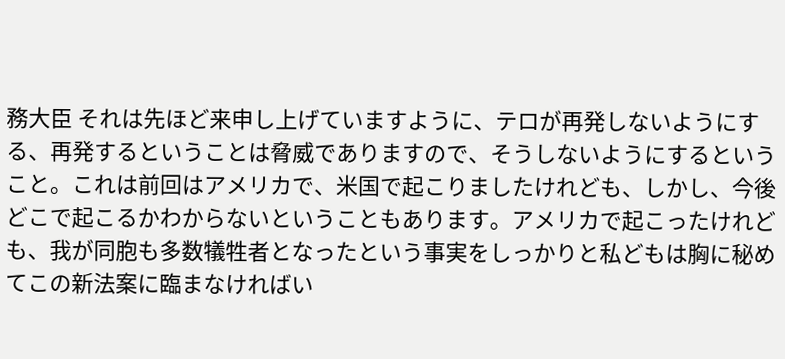務大臣 それは先ほど来申し上げていますように、テロが再発しないようにする、再発するということは脅威でありますので、そうしないようにするということ。これは前回はアメリカで、米国で起こりましたけれども、しかし、今後どこで起こるかわからないということもあります。アメリカで起こったけれども、我が同胞も多数犠牲者となったという事実をしっかりと私どもは胸に秘めてこの新法案に臨まなければい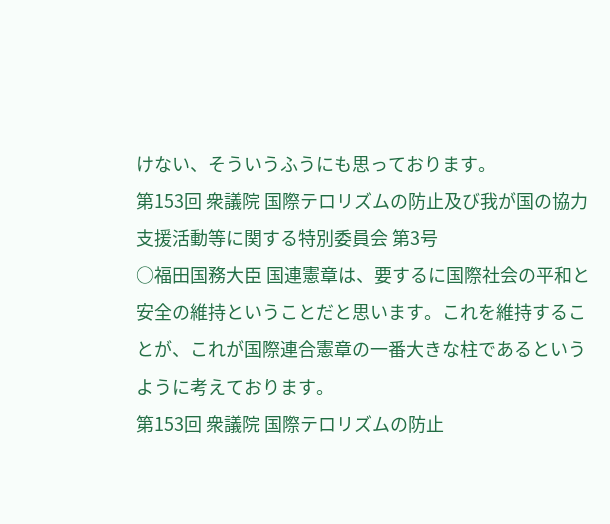けない、そういうふうにも思っております。
第153回 衆議院 国際テロリズムの防止及び我が国の協力支援活動等に関する特別委員会 第3号
○福田国務大臣 国連憲章は、要するに国際社会の平和と安全の維持ということだと思います。これを維持することが、これが国際連合憲章の一番大きな柱であるというように考えております。
第153回 衆議院 国際テロリズムの防止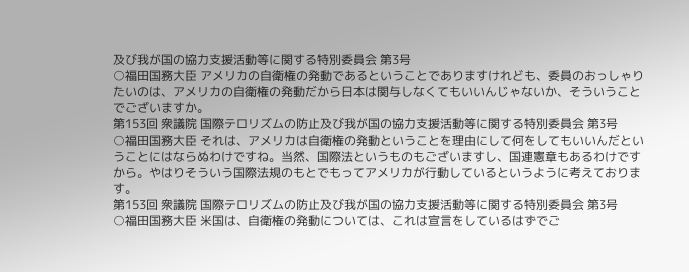及び我が国の協力支援活動等に関する特別委員会 第3号
○福田国務大臣 アメリカの自衛権の発動であるということでありますけれども、委員のおっしゃりたいのは、アメリカの自衛権の発動だから日本は関与しなくてもいいんじゃないか、そういうことでございますか。
第153回 衆議院 国際テロリズムの防止及び我が国の協力支援活動等に関する特別委員会 第3号
○福田国務大臣 それは、アメリカは自衛権の発動ということを理由にして何をしてもいいんだということにはならぬわけですね。当然、国際法というものもございますし、国連憲章もあるわけですから。やはりそういう国際法規のもとでもってアメリカが行動しているというように考えております。
第153回 衆議院 国際テロリズムの防止及び我が国の協力支援活動等に関する特別委員会 第3号
○福田国務大臣 米国は、自衛権の発動については、これは宣言をしているはずでご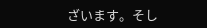ざいます。そし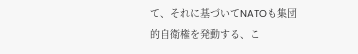て、それに基づいてNATOも集団的自衛権を発動する、こ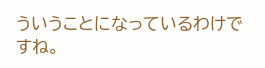ういうことになっているわけですね。